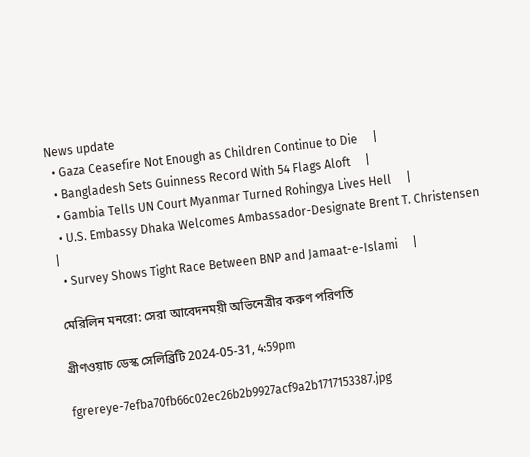News update
  • Gaza Ceasefire Not Enough as Children Continue to Die     |
  • Bangladesh Sets Guinness Record With 54 Flags Aloft     |
  • Gambia Tells UN Court Myanmar Turned Rohingya Lives Hell     |
  • U.S. Embassy Dhaka Welcomes Ambassador-Designate Brent T. Christensen     |
  • Survey Shows Tight Race Between BNP and Jamaat-e-Islami     |

মেরিলিন মনরো: সেরা আবেদনময়ী অভিনেত্রীর করুণ পরিণতি

গ্রীণওয়াচ ডেস্ক সেলিব্রিটি 2024-05-31, 4:59pm

fgrereye-7efba70fb66c02ec26b2b9927acf9a2b1717153387.jpg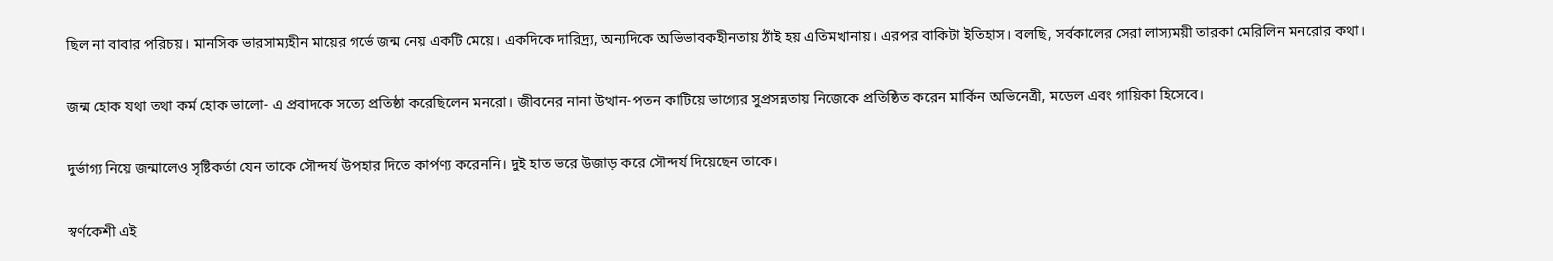ছিল না বাবার পরিচয়। মানসিক ভারসাম্যহীন মায়ের গর্ভে জন্ম নেয় একটি মেয়ে। একদিকে দারিদ্র্য, অন্যদিকে অভিভাবকহীনতায় ঠাঁই হয় এতিমখানায়। এরপর বাকিটা ইতিহাস। বলছি, সর্বকালের সেরা লাস্যময়ী তারকা মেরিলিন মনরোর কথা।

জন্ম হোক যথা তথা কর্ম হোক ভালো- এ প্রবাদকে সত্যে প্রতিষ্ঠা করেছিলেন মনরো। জীবনের নানা উত্থান-পতন কাটিয়ে ভাগ্যের সুপ্রসন্নতায় নিজেকে প্রতিষ্ঠিত করেন মার্কিন অভিনেত্রী, মডেল এবং গায়িকা হিসেবে।

দুর্ভাগ্য নিয়ে জন্মালেও সৃষ্টিকর্তা যেন তাকে সৌন্দর্য উপহার দিতে কার্পণ্য করেননি। দুই হাত ভরে উজাড় করে সৌন্দর্য দিয়েছেন তাকে।

স্বর্ণকেশী এই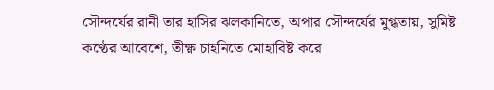সৌন্দর্যের রানী তার হাসির ঝলকানিতে, অপার সৌন্দর্যের মুগ্ধতায়, সুমিষ্ট কণ্ঠের আবেশে, তীক্ষ্ণ চাহনিতে মোহাবিষ্ট করে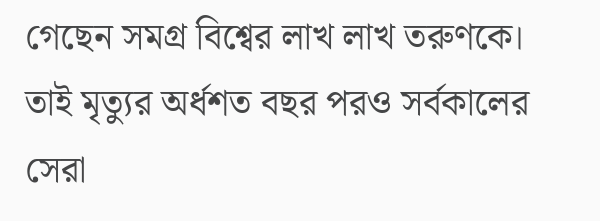গেছেন সমগ্র বিশ্বের লাখ লাখ তরুণকে। তাই মৃত্যুর অর্ধশত বছর পরও সর্বকালের সেরা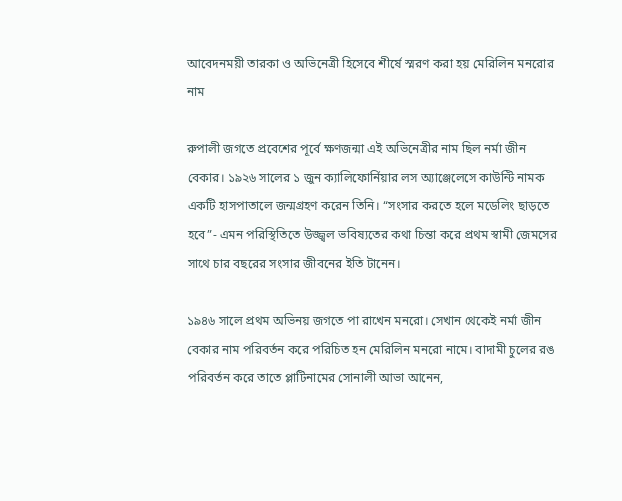আবেদনময়ী তারকা ও অভিনেত্রী হিসেবে শীর্ষে স্মরণ করা হয় মেরিলিন মনরোর নাম

রুপালী জগতে প্রবেশের পূর্বে ক্ষণজন্মা এই অভিনেত্রীর নাম ছিল নর্মা জীন বেকার। ১৯২৬ সালের ১ জুন ক্যালিফোর্নিয়ার লস অ্যাঞ্জেলেসে কাউন্টি নামক একটি হাসপাতালে জন্মগ্রহণ করেন তিনি। “সংসার করতে হলে মডেলিং ছাড়তে হবে”- এমন পরিস্থিতিতে উজ্জ্বল ভবিষ্যতের কথা চিন্তা করে প্রথম স্বামী জেমসের সাথে চার বছরের সংসার জীবনের ইতি টানেন।

১৯৪৬ সালে প্রথম অভিনয় জগতে পা রাখেন মনরো। সেখান থেকেই নর্মা জীন বেকার নাম পরিবর্তন করে পরিচিত হন মেরিলিন মনরো নামে। বাদামী চুলের রঙ পরিবর্তন করে তাতে প্লাটিনামের সোনালী আভা আনেন,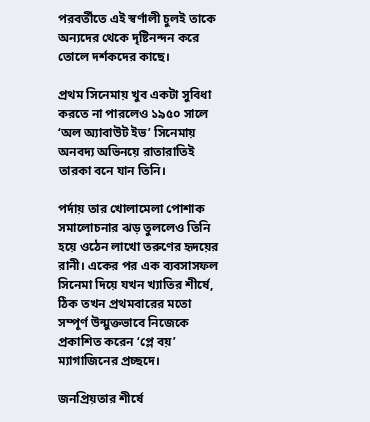পরবর্তীতে এই স্বর্ণালী চুলই তাকে অন্যদের থেকে দৃষ্টিনন্দন করে তোলে দর্শকদের কাছে।

প্রথম সিনেমায় খুব একটা সুবিধা করতে না পারলেও ১৯৫০ সালে ‘অল অ্যাবাউট ইভ’ সিনেমায় অনবদ্য অভিনয়ে রাতারাতিই তারকা বনে যান তিনি।

পর্দায় তার খোলামেলা পোশাক সমালোচনার ঝড় তুললেও তিনি হয়ে ওঠেন লাখো তরুণের হৃদয়ের রানী। একের পর এক ব্যবসাসফল সিনেমা দিয়ে যখন খ্যাতির শীর্ষে, ঠিক তখন প্রথমবারের মতো সম্পূর্ণ উন্মুক্তভাবে নিজেকে প্রকাশিত করেন ‘প্লে বয়’ ম্যাগাজিনের প্রচ্ছদে।

জনপ্রিয়তার শীর্ষে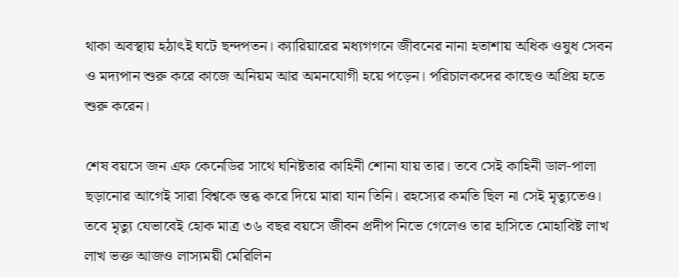থাকা অবস্থায় হঠাৎই ঘটে ছন্দপতন। ক্যারিয়ারের মধ্যগগনে জীবনের নানা হতাশায় অধিক ওষুধ সেবন ও মদ্যপান শুরু করে কাজে অনিয়ম আর অমনযোগী হয়ে পড়েন। পরিচালকদের কাছেও অপ্রিয় হতে শুরু করেন।

শেষ বয়সে জন এফ কেনেডির সাথে ঘনিষ্টতার কাহিনী শোনা যায় তার। তবে সেই কাহিনী ডাল-পালা ছড়ানোর আগেই সারা বিশ্বকে স্তব্ধ করে দিয়ে মারা যান তিনি। রহস্যের কমতি ছিল না সেই মৃত্যুতেও। তবে মৃত্যু যেভাবেই হোক মাত্র ৩৬ বছর বয়সে জীবন প্রদীপ নিভে গেলেও তার হাসিতে মোহাবিষ্ট লাখ লাখ ভক্ত আজও লাস্যময়ী মেরিলিন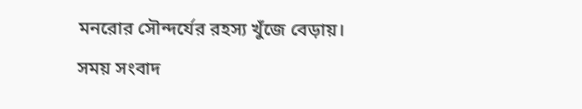মনরোর সৌন্দর্যের রহস্য খুঁজে বেড়ায়। সময় সংবাদ